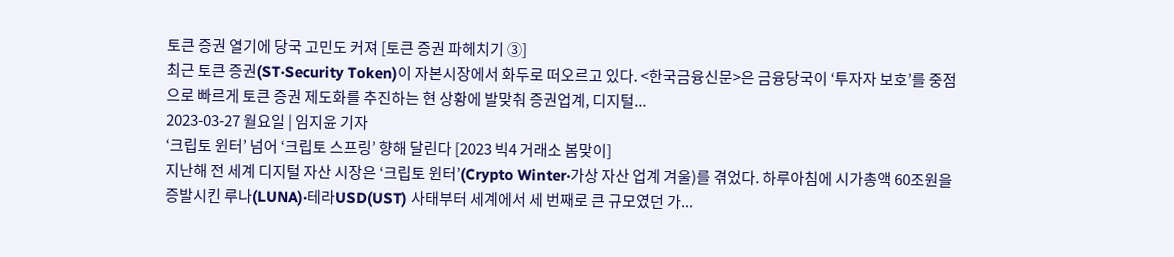토큰 증권 열기에 당국 고민도 커져 [토큰 증권 파헤치기 ③]
최근 토큰 증권(ST·Security Token)이 자본시장에서 화두로 떠오르고 있다. <한국금융신문>은 금융당국이 ‘투자자 보호’를 중점으로 빠르게 토큰 증권 제도화를 추진하는 현 상황에 발맞춰 증권업계, 디지털...
2023-03-27 월요일 | 임지윤 기자
‘크립토 윈터’ 넘어 ‘크립토 스프링’ 향해 달린다 [2023 빅4 거래소 봄맞이]
지난해 전 세계 디지털 자산 시장은 ‘크립토 윈터’(Crypto Winter·가상 자산 업계 겨울)를 겪었다. 하루아침에 시가총액 60조원을 증발시킨 루나(LUNA)·테라USD(UST) 사태부터 세계에서 세 번째로 큰 규모였던 가...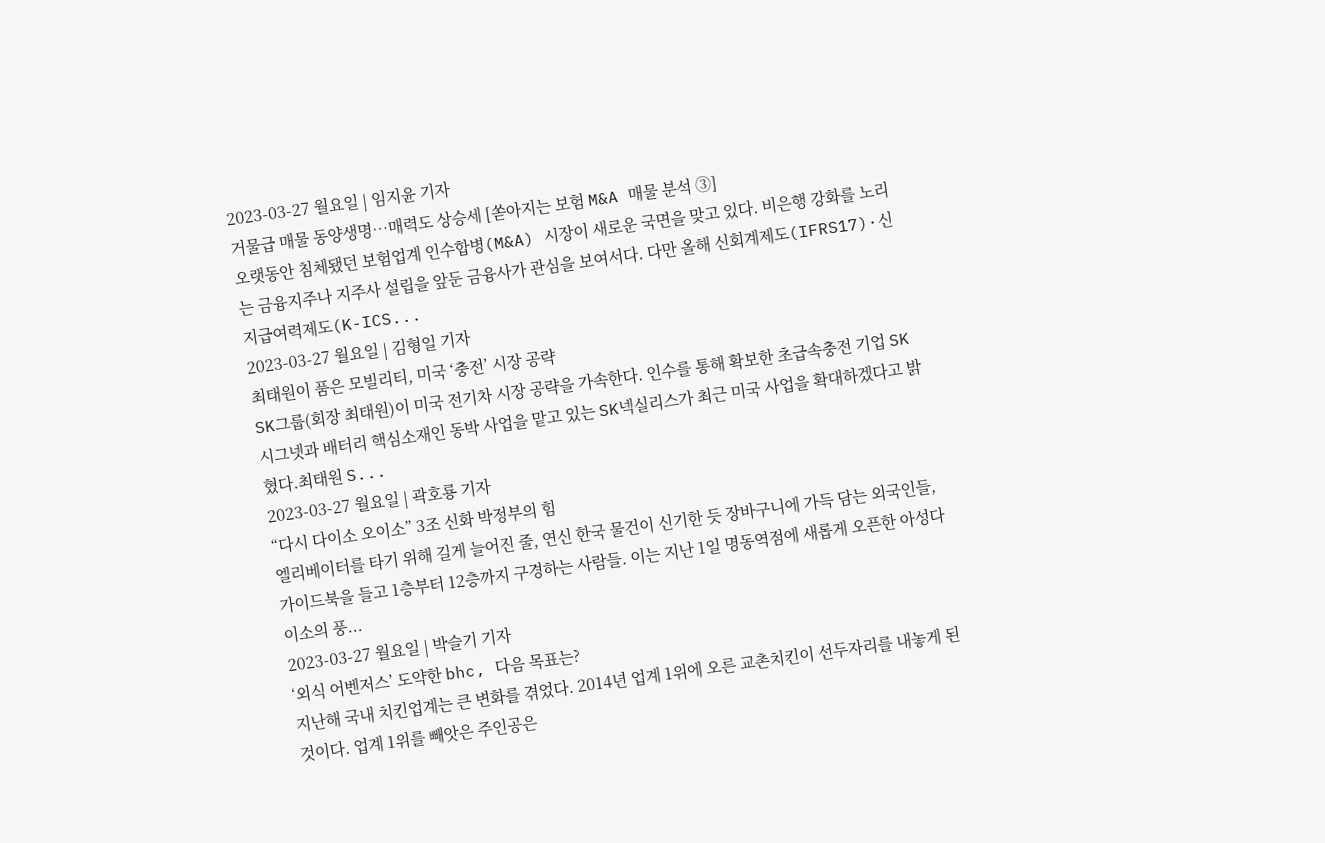2023-03-27 월요일 | 임지윤 기자
거물급 매물 동양생명…매력도 상승세 [쏟아지는 보험 M&A 매물 분석 ③]
오랫동안 침체됐던 보험업계 인수합병(M&A) 시장이 새로운 국면을 맞고 있다. 비은행 강화를 노리는 금융지주나 지주사 설립을 앞둔 금융사가 관심을 보여서다. 다만 올해 신회계제도(IFRS17)·신지급여력제도(K-ICS...
2023-03-27 월요일 | 김형일 기자
최태원이 품은 모빌리티, 미국 ‘충전’ 시장 공략
SK그룹(회장 최태원)이 미국 전기차 시장 공략을 가속한다. 인수를 통해 확보한 초급속충전 기업 SK시그넷과 배터리 핵심소재인 동박 사업을 맡고 있는 SK넥실리스가 최근 미국 사업을 확대하겠다고 밝혔다.최태원 S...
2023-03-27 월요일 | 곽호룡 기자
“다시 다이소 오이소” 3조 신화 박정부의 힘
엘리베이터를 타기 위해 길게 늘어진 줄, 연신 한국 물건이 신기한 듯 장바구니에 가득 담는 외국인들, 가이드북을 들고 1층부터 12층까지 구경하는 사람들. 이는 지난 1일 명동역점에 새롭게 오픈한 아성다이소의 풍...
2023-03-27 월요일 | 박슬기 기자
‘외식 어벤저스’ 도약한 bhc, 다음 목표는?
지난해 국내 치킨업계는 큰 변화를 겪었다. 2014년 업계 1위에 오른 교촌치킨이 선두자리를 내놓게 된 것이다. 업계 1위를 빼앗은 주인공은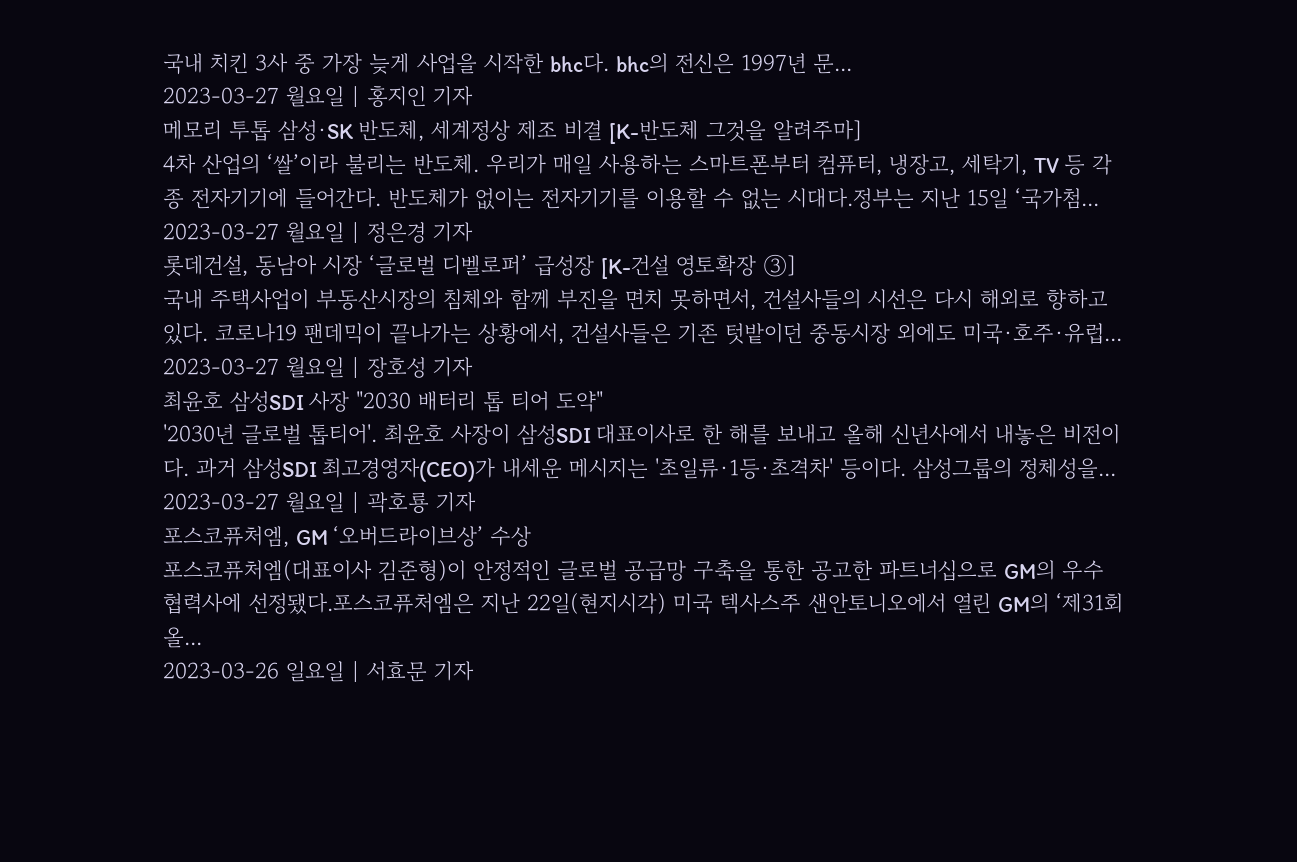국내 치킨 3사 중 가장 늦게 사업을 시작한 bhc다. bhc의 전신은 1997년 문...
2023-03-27 월요일 | 홍지인 기자
메모리 투톱 삼성·SK 반도체, 세계정상 제조 비결 [K-반도체 그것을 알려주마]
4차 산업의 ‘쌀’이라 불리는 반도체. 우리가 매일 사용하는 스마트폰부터 컴퓨터, 냉장고, 세탁기, TV 등 각종 전자기기에 들어간다. 반도체가 없이는 전자기기를 이용할 수 없는 시대다.정부는 지난 15일 ‘국가첨...
2023-03-27 월요일 | 정은경 기자
롯데건설, 동남아 시장 ‘글로벌 디벨로퍼’ 급성장 [K-건설 영토확장 ③]
국내 주택사업이 부동산시장의 침체와 함께 부진을 면치 못하면서, 건설사들의 시선은 다시 해외로 향하고 있다. 코로나19 팬데믹이 끝나가는 상황에서, 건설사들은 기존 텃밭이던 중동시장 외에도 미국·호주·유럽...
2023-03-27 월요일 | 장호성 기자
최윤호 삼성SDI 사장 "2030 배터리 톱 티어 도약"
'2030년 글로벌 톱티어'. 최윤호 사장이 삼성SDI 대표이사로 한 해를 보내고 올해 신년사에서 내놓은 비전이다. 과거 삼성SDI 최고경영자(CEO)가 내세운 메시지는 '초일류·1등·초격차' 등이다. 삼성그룹의 정체성을...
2023-03-27 월요일 | 곽호룡 기자
포스코퓨처엠, GM ‘오버드라이브상’ 수상
포스코퓨처엠(대표이사 김준형)이 안정적인 글로벌 공급망 구축을 통한 공고한 파트너십으로 GM의 우수 협력사에 선정됐다.포스코퓨처엠은 지난 22일(현지시각) 미국 텍사스주 샌안토니오에서 열린 GM의 ‘제31회 올...
2023-03-26 일요일 | 서효문 기자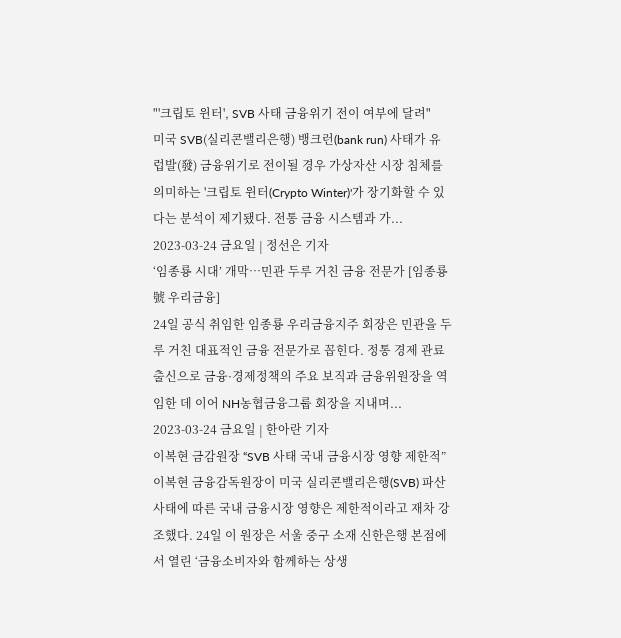"'크립토 윈터', SVB 사태 금융위기 전이 여부에 달려"
미국 SVB(실리콘밸리은행) 뱅크런(bank run) 사태가 유럽발(發) 금융위기로 전이될 경우 가상자산 시장 침체를 의미하는 '크립토 윈터(Crypto Winter)'가 장기화할 수 있다는 분석이 제기됐다. 전통 금융 시스템과 가...
2023-03-24 금요일 | 정선은 기자
‘임종룡 시대’ 개막…민관 두루 거친 금융 전문가 [임종룡號 우리금융]
24일 공식 취임한 임종룡 우리금융지주 회장은 민관을 두루 거친 대표적인 금융 전문가로 꼽힌다. 정통 경제 관료 출신으로 금융·경제정책의 주요 보직과 금융위원장을 역임한 데 이어 NH농협금융그룹 회장을 지내며...
2023-03-24 금요일 | 한아란 기자
이복현 금감원장 “SVB 사태 국내 금융시장 영향 제한적”
이복현 금융감독원장이 미국 실리콘밸리은행(SVB) 파산 사태에 따른 국내 금융시장 영향은 제한적이라고 재차 강조했다. 24일 이 원장은 서울 중구 소재 신한은행 본점에서 열린 ‘금융소비자와 함께하는 상생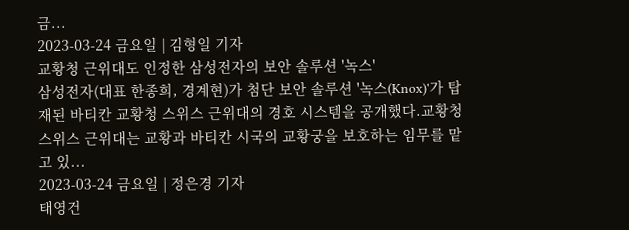금...
2023-03-24 금요일 | 김형일 기자
교황청 근위대도 인정한 삼성전자의 보안 솔루션 '녹스'
삼성전자(대표 한종희, 경계현)가 첨단 보안 솔루션 '녹스(Knox)'가 탑재된 바티칸 교황청 스위스 근위대의 경호 시스템을 공개했다.교황청 스위스 근위대는 교황과 바티칸 시국의 교황궁을 보호하는 임무를 맡고 있...
2023-03-24 금요일 | 정은경 기자
태영건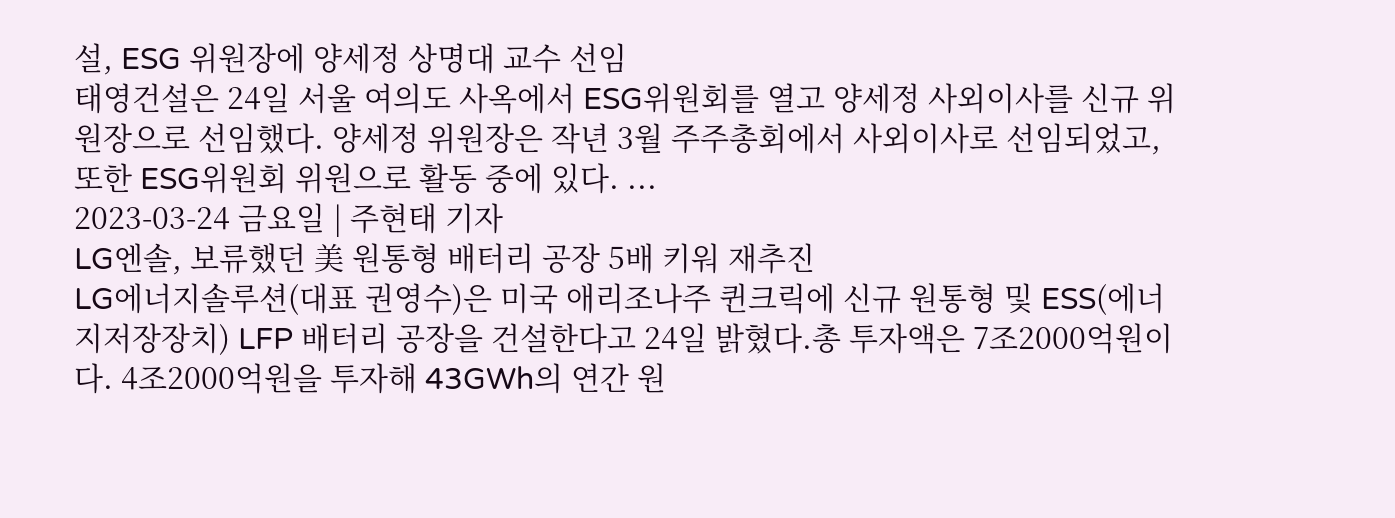설, ESG 위원장에 양세정 상명대 교수 선임
태영건설은 24일 서울 여의도 사옥에서 ESG위원회를 열고 양세정 사외이사를 신규 위원장으로 선임했다. 양세정 위원장은 작년 3월 주주총회에서 사외이사로 선임되었고, 또한 ESG위원회 위원으로 활동 중에 있다. ...
2023-03-24 금요일 | 주현태 기자
LG엔솔, 보류했던 美 원통형 배터리 공장 5배 키워 재추진
LG에너지솔루션(대표 권영수)은 미국 애리조나주 퀸크릭에 신규 원통형 및 ESS(에너지저장장치) LFP 배터리 공장을 건설한다고 24일 밝혔다.총 투자액은 7조2000억원이다. 4조2000억원을 투자해 43GWh의 연간 원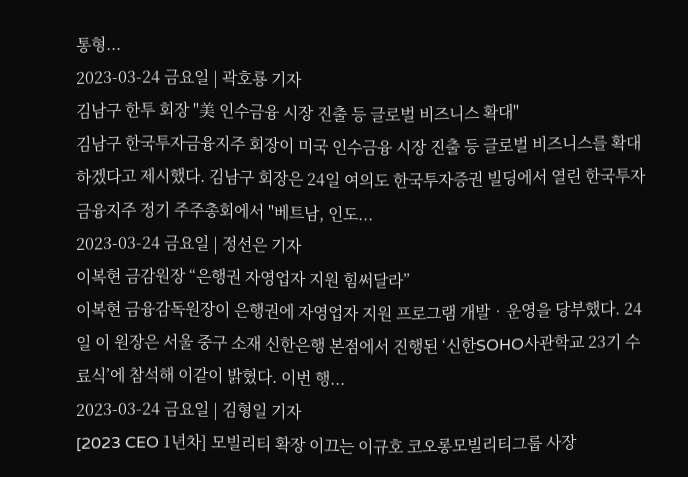통형...
2023-03-24 금요일 | 곽호룡 기자
김남구 한투 회장 "美 인수금융 시장 진출 등 글로벌 비즈니스 확대"
김남구 한국투자금융지주 회장이 미국 인수금융 시장 진출 등 글로벌 비즈니스를 확대하겠다고 제시했다. 김남구 회장은 24일 여의도 한국투자증권 빌딩에서 열린 한국투자금융지주 정기 주주총회에서 "베트남, 인도...
2023-03-24 금요일 | 정선은 기자
이복현 금감원장 “은행권 자영업자 지원 힘써달라”
이복현 금융감독원장이 은행권에 자영업자 지원 프로그램 개발‧운영을 당부했다. 24일 이 원장은 서울 중구 소재 신한은행 본점에서 진행된 ‘신한SOHO사관학교 23기 수료식’에 참석해 이같이 밝혔다. 이번 행...
2023-03-24 금요일 | 김형일 기자
[2023 CEO 1년차] 모빌리티 확장 이끄는 이규호 코오롱모빌리티그룹 사장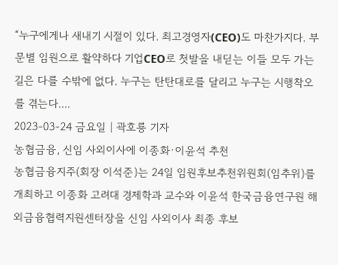“누구에게나 새내기 시절이 있다. 최고경영자(CEO)도 마찬가지다. 부문별 임원으로 활약하다 기업CEO로 첫발을 내딛는 이들 모두 가는 길은 다를 수밖에 없다. 누구는 탄탄대로를 달리고 누구는 시행착오를 겪는다....
2023-03-24 금요일 | 곽호룡 기자
농협금융, 신임 사외이사에 이종화·이윤석 추천
농협금융지주(회장 이석준)는 24일 임원후보추천위원회(임추위)를 개최하고 이종화 고려대 경제학과 교수와 이윤석 한국금융연구원 해외금융협력지원센터장을 신임 사외이사 최종 후보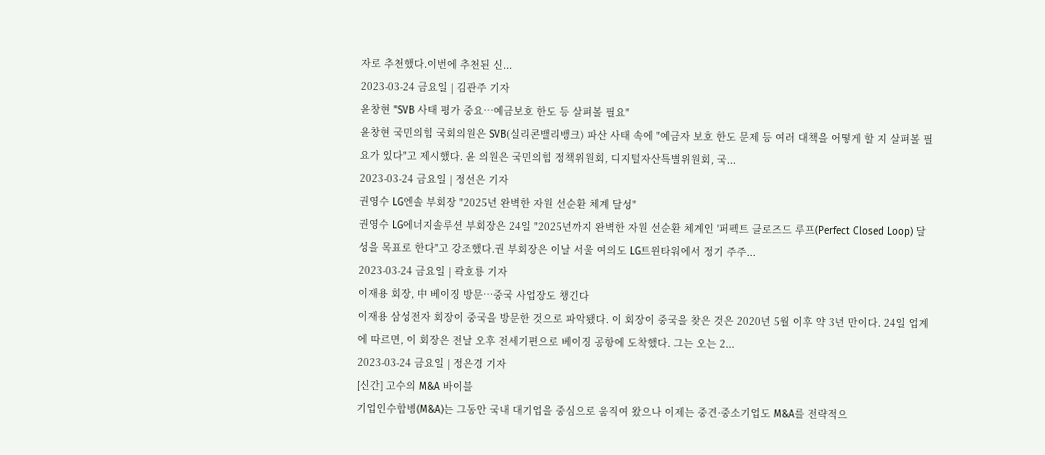자로 추천했다.이번에 추천된 신...
2023-03-24 금요일 | 김관주 기자
윤창현 "SVB 사태 평가 중요…예금보호 한도 등 살펴볼 필요"
윤창현 국민의힘 국회의원은 SVB(실리콘밸리뱅크) 파산 사태 속에 "예금자 보호 한도 문제 등 여러 대책을 어떻게 할 지 살펴볼 필요가 있다"고 제시했다. 윤 의원은 국민의힘 정책위원회, 디지털자산특별위원회, 국...
2023-03-24 금요일 | 정선은 기자
권영수 LG엔솔 부회장 "2025년 완벽한 자원 선순환 체계 달성"
권영수 LG에너지솔루션 부회장은 24일 "2025년까지 완벽한 자원 선순환 체계인 '퍼펙트 클로즈드 루프(Perfect Closed Loop) 달성을 목표로 한다"고 강조했다.권 부회장은 이날 서울 여의도 LG트윈타워에서 정기 주주...
2023-03-24 금요일 | 곽호룡 기자
이재용 회장, 中 베이징 방문…중국 사업장도 챙긴다
이재용 삼성전자 회장이 중국을 방문한 것으로 파악됐다. 이 회장이 중국을 찾은 것은 2020년 5월 이후 약 3년 만이다. 24일 업계에 따르면, 이 회장은 전날 오후 전세기편으로 베이징 공항에 도착했다. 그는 오는 2...
2023-03-24 금요일 | 정은경 기자
[신간] 고수의 M&A 바이블
기업인수합병(M&A)는 그동안 국내 대기업을 중심으로 움직여 왔으나 이제는 중견·중소기업도 M&A를 전략적으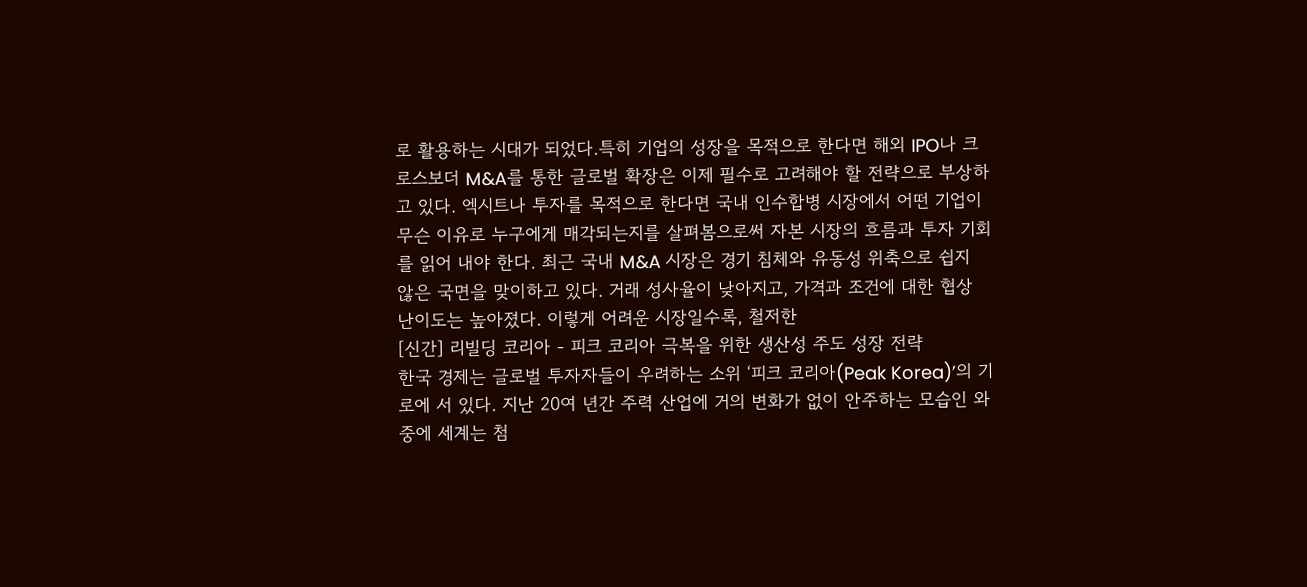로 활용하는 시대가 되었다.특히 기업의 성장을 목적으로 한다면 해외 IPO나 크로스보더 M&A를 통한 글로벌 확장은 이제 필수로 고려해야 할 전략으로 부상하고 있다. 엑시트나 투자를 목적으로 한다면 국내 인수합병 시장에서 어떤 기업이 무슨 이유로 누구에게 매각되는지를 살펴봄으로써 자본 시장의 흐름과 투자 기회를 읽어 내야 한다. 최근 국내 M&A 시장은 경기 침체와 유동성 위축으로 쉽지 않은 국면을 맞이하고 있다. 거래 성사율이 낮아지고, 가격과 조건에 대한 협상 난이도는 높아졌다. 이렇게 어려운 시장일수록, 철저한
[신간] 리빌딩 코리아 - 피크 코리아 극복을 위한 생산성 주도 성장 전략
한국 경제는 글로벌 투자자들이 우려하는 소위 ‘피크 코리아(Peak Korea)’의 기로에 서 있다. 지난 20여 년간 주력 산업에 거의 변화가 없이 안주하는 모습인 와중에 세계는 첨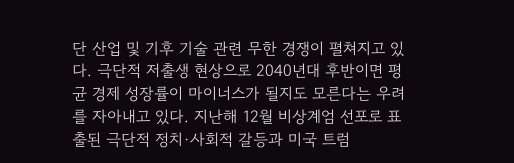단 산업 및 기후 기술 관련 무한 경쟁이 펼쳐지고 있다. 극단적 저출생 현상으로 2040년대 후반이면 평균 경제 성장률이 마이너스가 될지도 모른다는 우려를 자아내고 있다. 지난해 12월 비상계엄 선포로 표출된 극단적 정치·사회적 갈등과 미국 트럼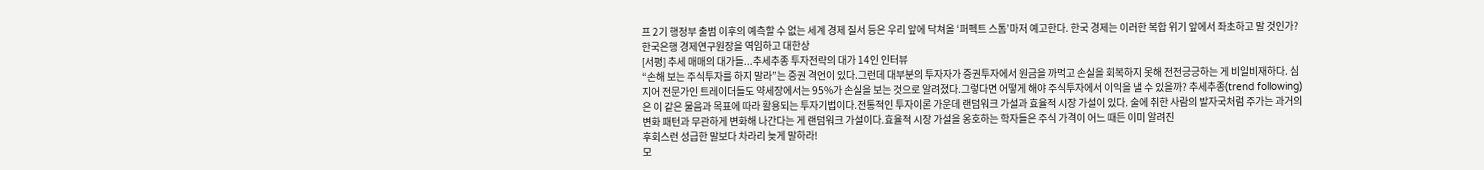프 2기 행정부 출범 이후의 예측할 수 없는 세계 경제 질서 등은 우리 앞에 닥쳐올 ‘퍼펙트 스톰’마저 예고한다. 한국 경제는 이러한 복합 위기 앞에서 좌초하고 말 것인가?한국은행 경제연구원장을 역임하고 대한상
[서평] 추세 매매의 대가들...추세추종 투자전략의 대가 14인 인터뷰
“손해 보는 주식투자를 하지 말라”는 증권 격언이 있다.그런데 대부분의 투자자가 증권투자에서 원금을 까먹고 손실을 회복하지 못해 전전긍긍하는 게 비일비재하다. 심지어 전문가인 트레이더들도 약세장에서는 95%가 손실을 보는 것으로 알려졌다.그렇다면 어떻게 해야 주식투자에서 이익을 낼 수 있을까? 추세추종(trend following)은 이 같은 물음과 목표에 따라 활용되는 투자기법이다.전통적인 투자이론 가운데 랜덤워크 가설과 효율적 시장 가설이 있다. 술에 취한 사람의 발자국처럼 주가는 과거의 변화 패턴과 무관하게 변화해 나간다는 게 랜덤워크 가설이다.효율적 시장 가설을 옹호하는 학자들은 주식 가격이 어느 때든 이미 알려진
후회스런 성급한 말보다 차라리 늦게 말하라!
모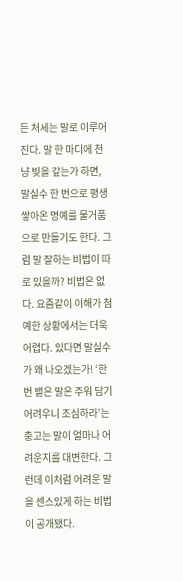든 처세는 말로 이루어진다. 말 한 마디에 천 냥 빚을 갚는가 하면, 말실수 한 번으로 평생 쌓아온 명예를 물거품으로 만들기도 한다. 그럼 말 잘하는 비법이 따로 있을까? 비법은 없다. 요즘같이 이해가 첨예한 상황에서는 더욱 어렵다. 있다면 말실수가 왜 나오겠는가! ‘한번 뱉은 말은 주워 담기 어려우니 조심하라’는 충고는 말이 얼마나 어려운지를 대변한다. 그런데 이처럼 어려운 말을 센스있게 하는 비법이 공개됐다.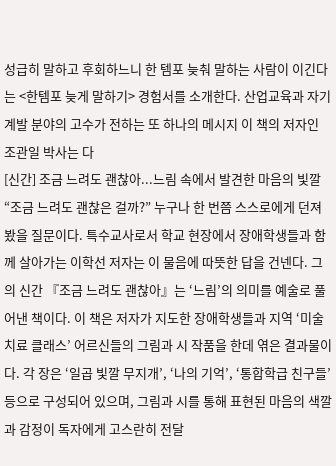성급히 말하고 후회하느니 한 템포 늦춰 말하는 사람이 이긴다는 <한템포 늦게 말하기> 경험서를 소개한다. 산업교육과 자기계발 분야의 고수가 전하는 또 하나의 메시지 이 책의 저자인 조관일 박사는 다
[신간] 조금 느려도 괜찮아...느림 속에서 발견한 마음의 빛깔
“조금 느려도 괜찮은 걸까?” 누구나 한 번쯤 스스로에게 던져봤을 질문이다. 특수교사로서 학교 현장에서 장애학생들과 함께 살아가는 이학선 저자는 이 물음에 따뜻한 답을 건넨다. 그의 신간 『조금 느려도 괜찮아』는 ‘느림’의 의미를 예술로 풀어낸 책이다. 이 책은 저자가 지도한 장애학생들과 지역 ‘미술치료 클래스’ 어르신들의 그림과 시 작품을 한데 엮은 결과물이다. 각 장은 ‘일곱 빛깔 무지개’, ‘나의 기억’, ‘통합학급 친구들’ 등으로 구성되어 있으며, 그림과 시를 통해 표현된 마음의 색깔과 감정이 독자에게 고스란히 전달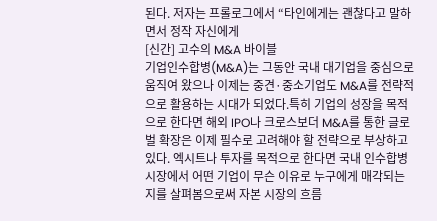된다. 저자는 프롤로그에서 “타인에게는 괜찮다고 말하면서 정작 자신에게
[신간] 고수의 M&A 바이블
기업인수합병(M&A)는 그동안 국내 대기업을 중심으로 움직여 왔으나 이제는 중견·중소기업도 M&A를 전략적으로 활용하는 시대가 되었다.특히 기업의 성장을 목적으로 한다면 해외 IPO나 크로스보더 M&A를 통한 글로벌 확장은 이제 필수로 고려해야 할 전략으로 부상하고 있다. 엑시트나 투자를 목적으로 한다면 국내 인수합병 시장에서 어떤 기업이 무슨 이유로 누구에게 매각되는지를 살펴봄으로써 자본 시장의 흐름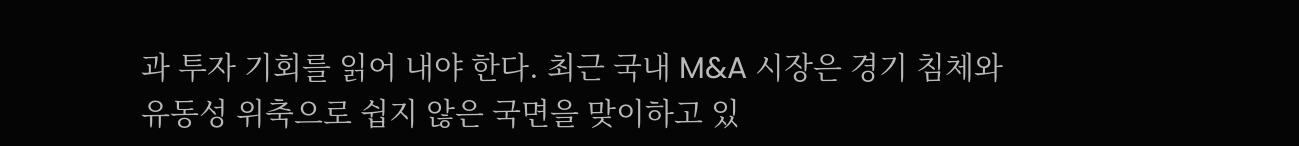과 투자 기회를 읽어 내야 한다. 최근 국내 M&A 시장은 경기 침체와 유동성 위축으로 쉽지 않은 국면을 맞이하고 있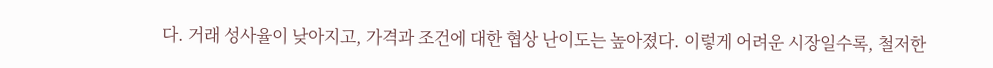다. 거래 성사율이 낮아지고, 가격과 조건에 대한 협상 난이도는 높아졌다. 이렇게 어려운 시장일수록, 철저한